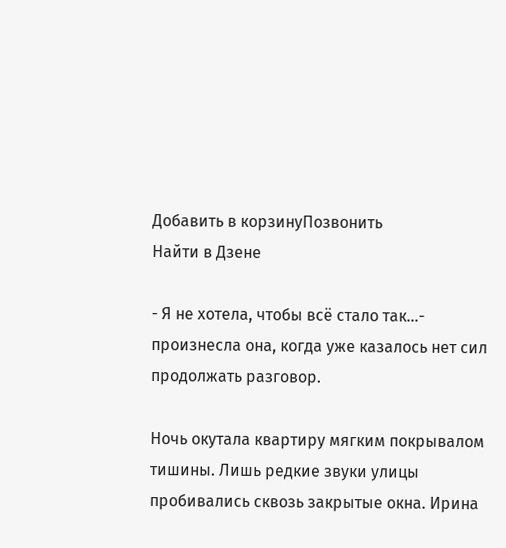Добавить в корзинуПозвонить
Найти в Дзене

- Я не хотела, чтобы всё стало так...- произнесла она, когда уже казалось нет сил продолжать разговор.

Ночь окутала квартиру мягким покрывалом тишины. Лишь редкие звуки улицы пробивались сквозь закрытые окна. Ирина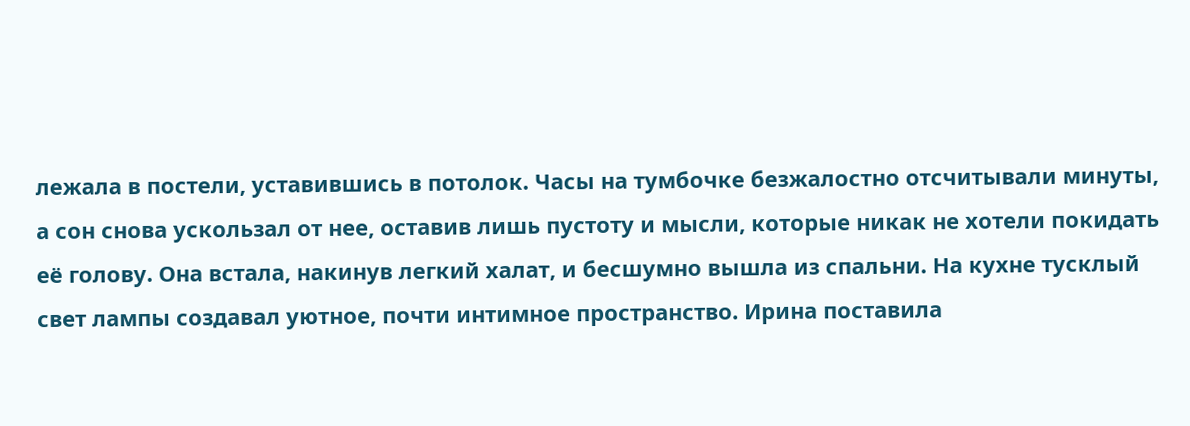лежала в постели, уставившись в потолок. Часы на тумбочке безжалостно отсчитывали минуты, а сон снова ускользал от нее, оставив лишь пустоту и мысли, которые никак не хотели покидать её голову. Она встала, накинув легкий халат, и бесшумно вышла из спальни. На кухне тусклый свет лампы создавал уютное, почти интимное пространство. Ирина поставила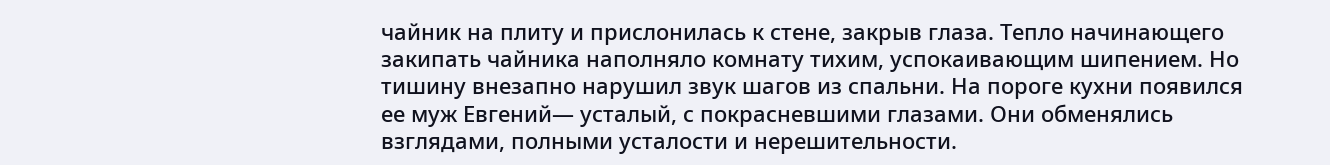чайник на плиту и прислонилась к стене, закрыв глаза. Тепло начинающего закипать чайника наполняло комнату тихим, успокаивающим шипением. Но тишину внезапно нарушил звук шагов из спальни. На пороге кухни появился ее муж Евгений— усталый, с покрасневшими глазами. Они обменялись взглядами, полными усталости и нерешительности.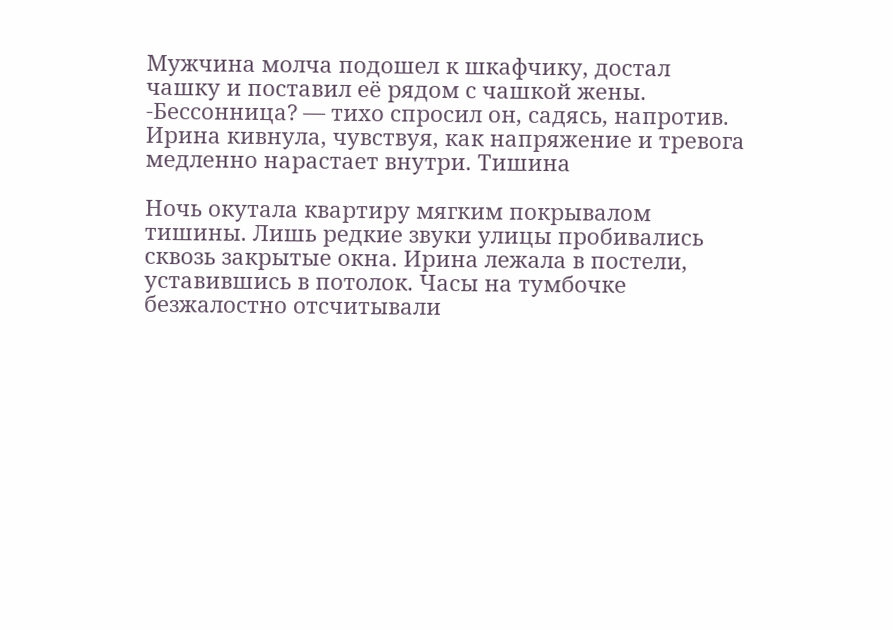Мужчина молча подошел к шкафчику, достал чашку и поставил её рядом с чашкой жены. -Бессонница? — тихо спросил он, садясь, напротив. Ирина кивнула, чувствуя, как напряжение и тревога медленно нарастает внутри. Тишина

Ночь окутала квартиру мягким покрывалом тишины. Лишь редкие звуки улицы пробивались сквозь закрытые окна. Ирина лежала в постели, уставившись в потолок. Часы на тумбочке безжалостно отсчитывали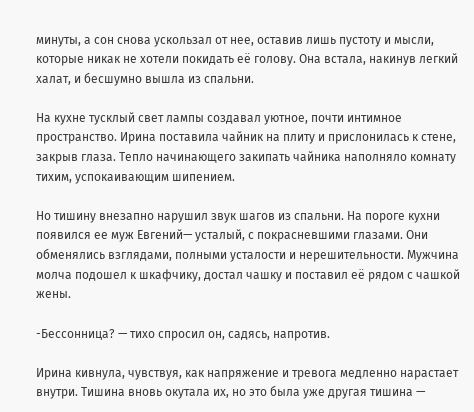минуты, а сон снова ускользал от нее, оставив лишь пустоту и мысли, которые никак не хотели покидать её голову. Она встала, накинув легкий халат, и бесшумно вышла из спальни.

На кухне тусклый свет лампы создавал уютное, почти интимное пространство. Ирина поставила чайник на плиту и прислонилась к стене, закрыв глаза. Тепло начинающего закипать чайника наполняло комнату тихим, успокаивающим шипением.

Но тишину внезапно нарушил звук шагов из спальни. На пороге кухни появился ее муж Евгений— усталый, с покрасневшими глазами. Они обменялись взглядами, полными усталости и нерешительности. Мужчина молча подошел к шкафчику, достал чашку и поставил её рядом с чашкой жены.

-Бессонница? — тихо спросил он, садясь, напротив.

Ирина кивнула, чувствуя, как напряжение и тревога медленно нарастает внутри. Тишина вновь окутала их, но это была уже другая тишина —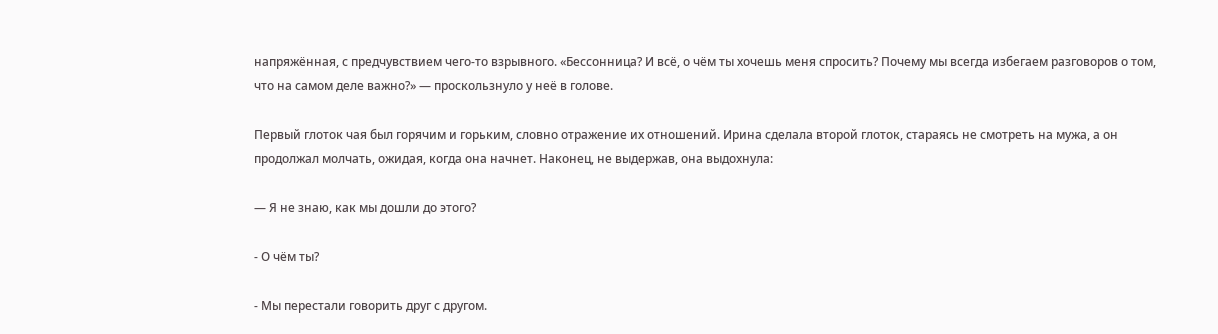напряжённая, с предчувствием чего-то взрывного. «Бессонница? И всё, о чём ты хочешь меня спросить? Почему мы всегда избегаем разговоров о том, что на самом деле важно?» — проскользнуло у неё в голове.

Первый глоток чая был горячим и горьким, словно отражение их отношений. Ирина сделала второй глоток, стараясь не смотреть на мужа, а он продолжал молчать, ожидая, когда она начнет. Наконец, не выдержав, она выдохнула:

— Я не знаю, как мы дошли до этого?

- О чём ты?

- Мы перестали говорить друг с другом.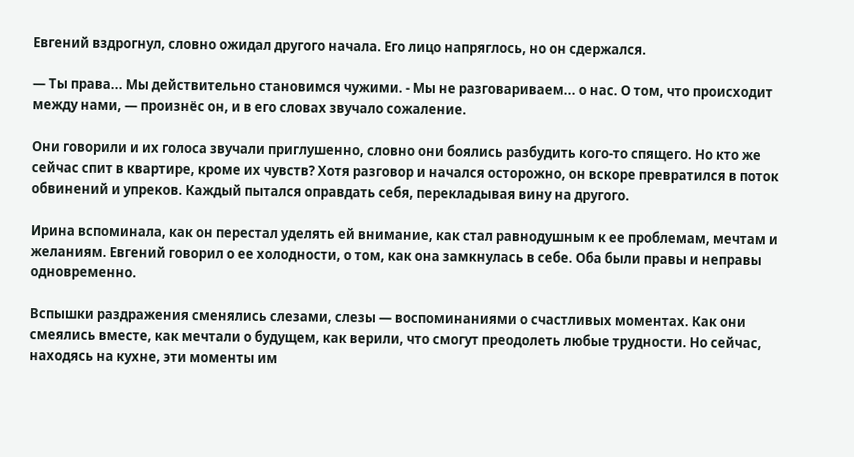Евгений вздрогнул, словно ожидал другого начала. Его лицо напряглось, но он сдержался.

— Ты права... Мы действительно становимся чужими. - Мы не разговариваем... о нас. О том, что происходит между нами, — произнёс он, и в его словах звучало сожаление.

Они говорили и их голоса звучали приглушенно, словно они боялись разбудить кого-то спящего. Но кто же сейчас спит в квартире, кроме их чувств? Хотя разговор и начался осторожно, он вскоре превратился в поток обвинений и упреков. Каждый пытался оправдать себя, перекладывая вину на другого.

Ирина вспоминала, как он перестал уделять ей внимание, как стал равнодушным к ее проблемам, мечтам и желаниям. Евгений говорил о ее холодности, о том, как она замкнулась в себе. Оба были правы и неправы одновременно.

Вспышки раздражения сменялись слезами, слезы — воспоминаниями о счастливых моментах. Как они смеялись вместе, как мечтали о будущем, как верили, что смогут преодолеть любые трудности. Но сейчас, находясь на кухне, эти моменты им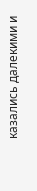казались далекими и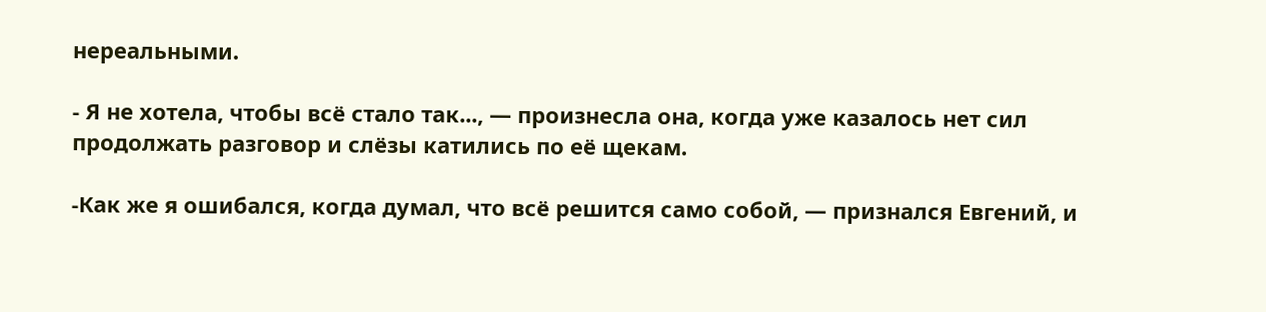нереальными.

- Я не хотела, чтобы всё стало так..., — произнесла она, когда уже казалось нет сил продолжать разговор и слёзы катились по её щекам.

-Как же я ошибался, когда думал, что всё решится само собой, — признался Евгений, и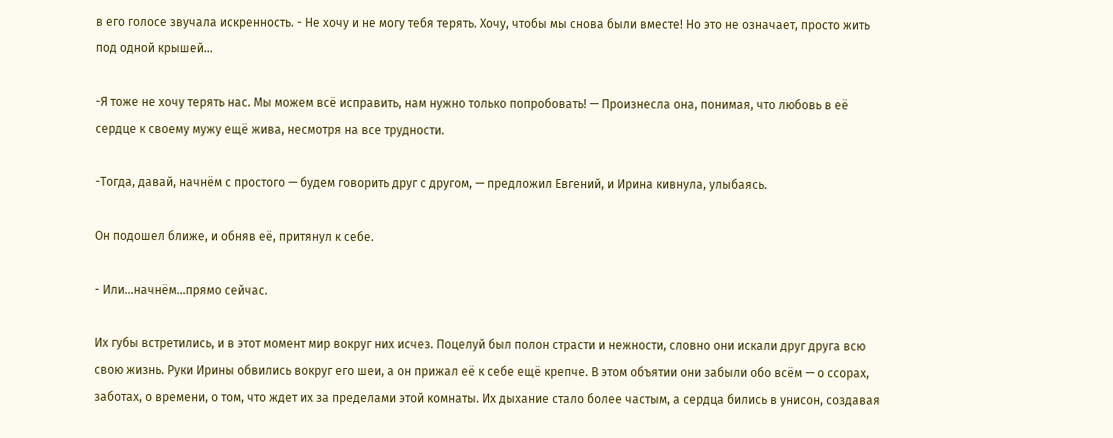в его голосе звучала искренность. - Не хочу и не могу тебя терять. Хочу, чтобы мы снова были вместе! Но это не означает, просто жить под одной крышей…

-Я тоже не хочу терять нас. Мы можем всё исправить, нам нужно только попробовать! — Произнесла она, понимая, что любовь в её сердце к своему мужу ещё жива, несмотря на все трудности.

-Тогда, давай, начнём с простого — будем говорить друг с другом, — предложил Евгений, и Ирина кивнула, улыбаясь.

Он подошел ближе, и обняв её, притянул к себе.

- Или…начнём…прямо сейчас.

Их губы встретились, и в этот момент мир вокруг них исчез. Поцелуй был полон страсти и нежности, словно они искали друг друга всю свою жизнь. Руки Ирины обвились вокруг его шеи, а он прижал её к себе ещё крепче. В этом объятии они забыли обо всём — о ссорах, заботах, о времени, о том, что ждет их за пределами этой комнаты. Их дыхание стало более частым, а сердца бились в унисон, создавая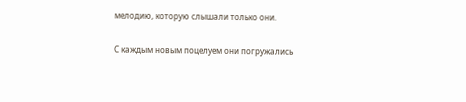мелодию, которую слышали только они.

С каждым новым поцелуем они погружались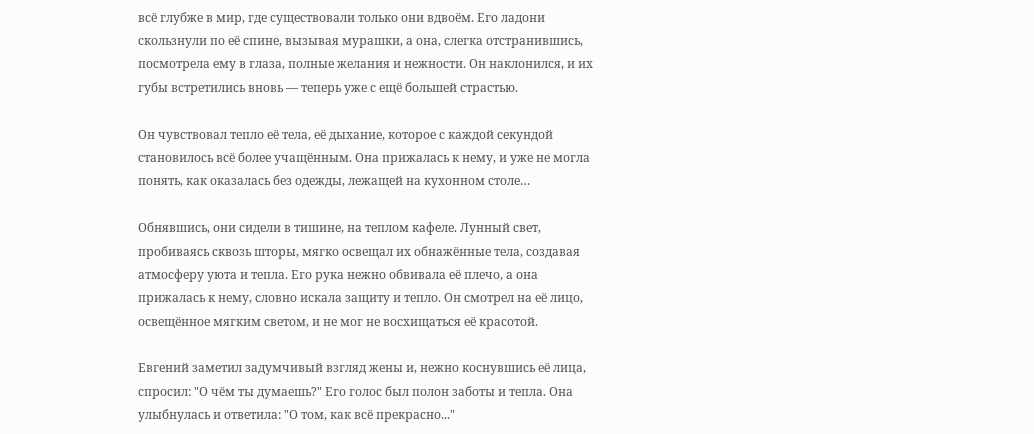всё глубже в мир, где существовали только они вдвоём. Его ладони скользнули по её спине, вызывая мурашки, а она, слегка отстранившись, посмотрела ему в глаза, полные желания и нежности. Он наклонился, и их губы встретились вновь — теперь уже с ещё большей страстью.

Он чувствовал тепло её тела, её дыхание, которое с каждой секундой становилось всё более учащённым. Она прижалась к нему, и уже не могла понять, как оказалась без одежды, лежащей на кухонном столе…

Обнявшись, они сидели в тишине, на теплом кафеле. Лунный свет, пробиваясь сквозь шторы, мягко освещал их обнажённые тела, создавая атмосферу уюта и тепла. Его рука нежно обвивала её плечо, а она прижалась к нему, словно искала защиту и тепло. Он смотрел на её лицо, освещённое мягким светом, и не мог не восхищаться её красотой.

Евгений заметил задумчивый взгляд жены и, нежно коснувшись её лица, спросил: "О чём ты думаешь?" Его голос был полон заботы и тепла. Она улыбнулась и ответила: "О том, как всё прекрасно..."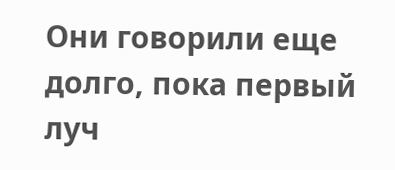Они говорили еще долго, пока первый луч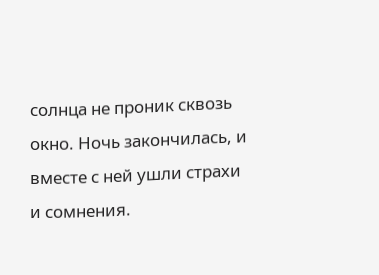солнца не проник сквозь окно. Ночь закончилась, и вместе с ней ушли страхи и сомнения.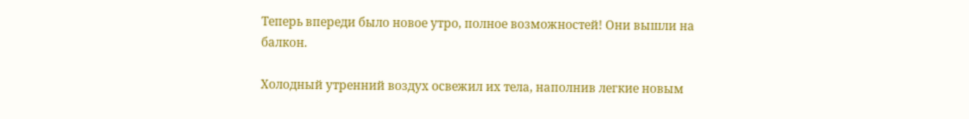Теперь впереди было новое утро, полное возможностей! Они вышли на балкон.

Холодный утренний воздух освежил их тела, наполнив легкие новым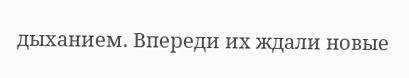дыханием. Впереди их ждали новые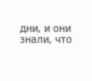дни, и они знали, что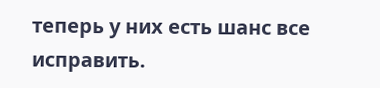теперь у них есть шанс все исправить.